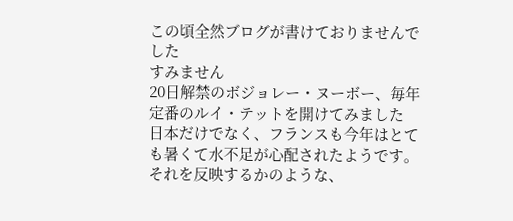この頃全然ブログが書けておりませんでした
すみません
20日解禁のボジョレー・ヌーボー、毎年定番のルイ・テットを開けてみました
日本だけでなく、フランスも今年はとても暑くて水不足が心配されたようです。
それを反映するかのような、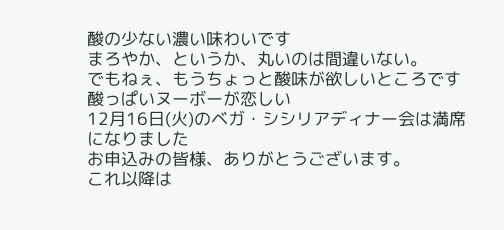酸の少ない濃い味わいです
まろやか、というか、丸いのは間違いない。
でもねぇ、もうちょっと酸味が欲しいところです
酸っぱいヌーボーが恋しい
12月16日(火)のベガ・シシリアディナー会は満席になりました
お申込みの皆様、ありがとうございます。
これ以降は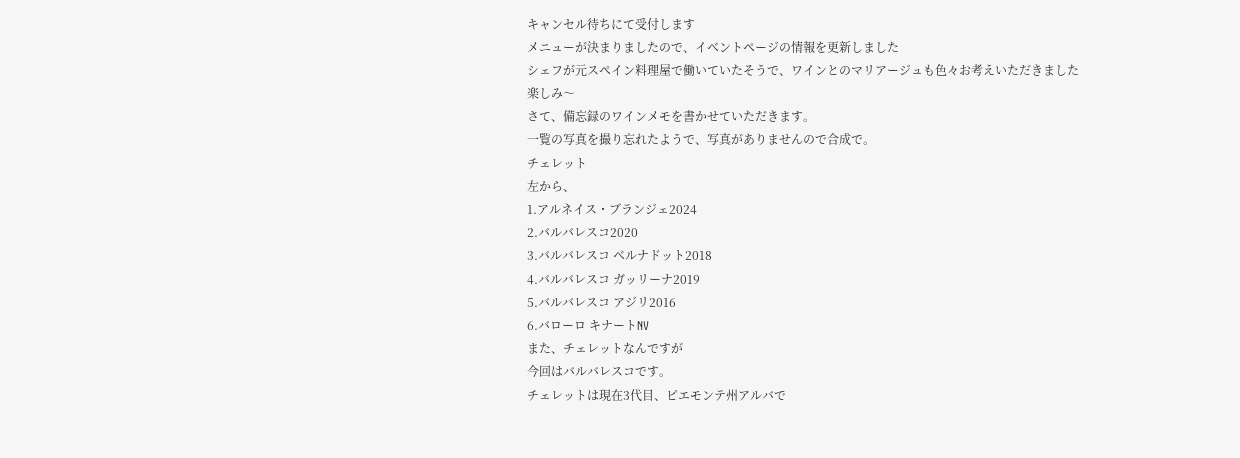キャンセル待ちにて受付します
メニューが決まりましたので、イベントページの情報を更新しました
シェフが元スペイン料理屋で働いていたそうで、ワインとのマリアージュも色々お考えいただきました
楽しみ〜
さて、備忘録のワインメモを書かせていただきます。
一覧の写真を撮り忘れたようで、写真がありませんので合成で。
チェレット
左から、
1.アルネイス・ブランジェ2024
2.バルバレスコ2020
3.バルバレスコ ベルナドット2018
4.バルバレスコ ガッリーナ2019
5.バルバレスコ アジリ2016
6.バローロ キナートNV
また、チェレットなんですが
今回はバルバレスコです。
チェレットは現在3代目、ピエモンテ州アルバで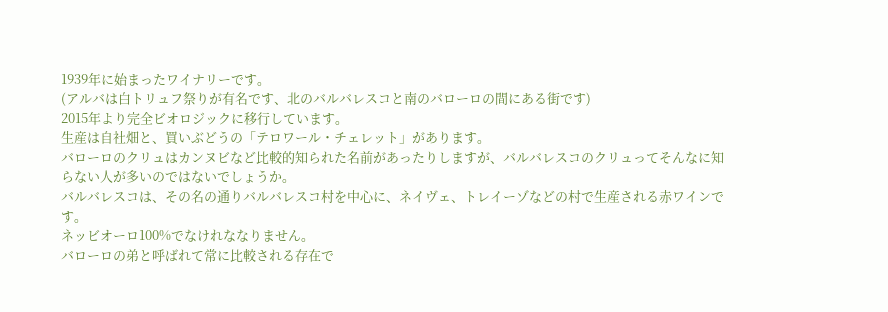1939年に始まったワイナリーです。
(アルバは白トリュフ祭りが有名です、北のバルバレスコと南のバローロの間にある街です)
2015年より完全ビオロジックに移行しています。
生産は自社畑と、買いぶどうの「テロワール・チェレット」があります。
バローロのクリュはカンヌビなど比較的知られた名前があったりしますが、バルバレスコのクリュってそんなに知らない人が多いのではないでしょうか。
バルバレスコは、その名の通りバルバレスコ村を中心に、ネイヴェ、トレイーゾなどの村で生産される赤ワインです。
ネッビオーロ100%でなけれななりません。
バローロの弟と呼ばれて常に比較される存在で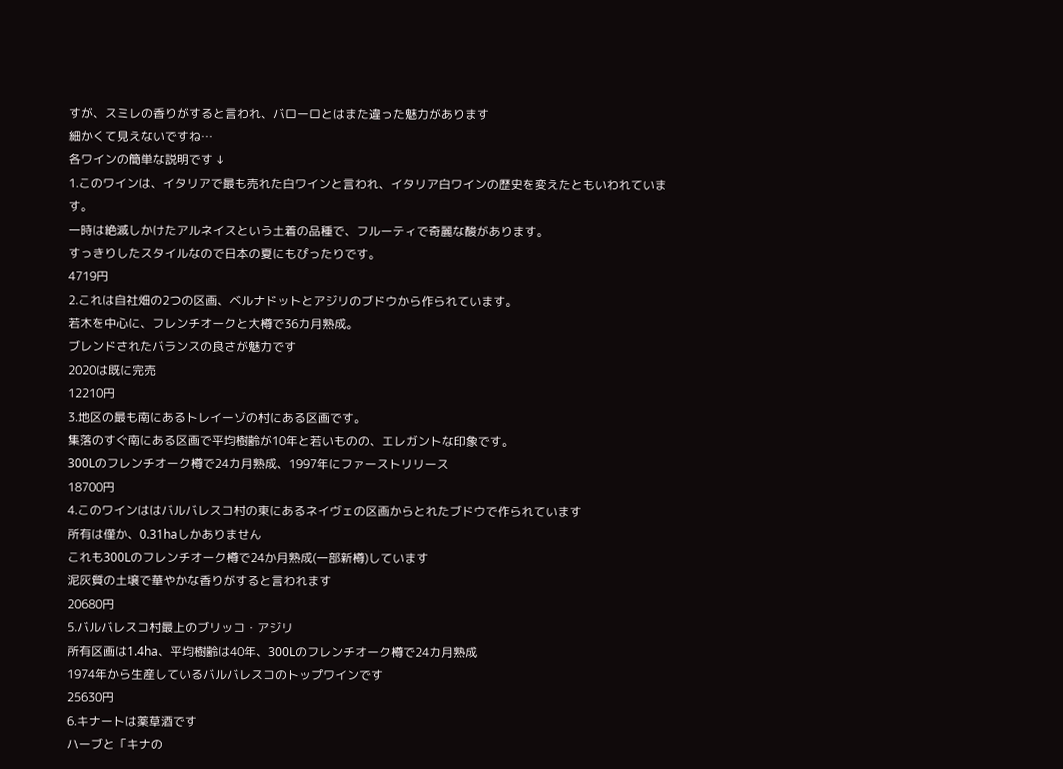すが、スミレの香りがすると言われ、バローロとはまた違った魅力があります
細かくて見えないですね…
各ワインの簡単な説明です ↓
1.このワインは、イタリアで最も売れた白ワインと言われ、イタリア白ワインの歴史を変えたともいわれています。
一時は絶滅しかけたアルネイスという土着の品種で、フルーティで奇麗な酸があります。
すっきりしたスタイルなので日本の夏にもぴったりです。
4719円
2.これは自社畑の2つの区画、ベルナドットとアジリのブドウから作られています。
若木を中心に、フレンチオークと大樽で36カ月熟成。
ブレンドされたバランスの良さが魅力です
2020は既に完売
12210円
3.地区の最も南にあるトレイーゾの村にある区画です。
集落のすぐ南にある区画で平均樹齢が10年と若いものの、エレガントな印象です。
300Lのフレンチオーク樽で24カ月熟成、1997年にファーストリリース
18700円
4.このワインははバルバレスコ村の東にあるネイヴェの区画からとれたブドウで作られています
所有は僅か、0.31haしかありません
これも300Lのフレンチオーク樽で24か月熟成(一部新樽)しています
泥灰質の土壌で華やかな香りがすると言われます
20680円
5.バルバレスコ村最上のブリッコ・アジリ
所有区画は1.4ha、平均樹齢は40年、300Lのフレンチオーク樽で24カ月熟成
1974年から生産しているバルバレスコのトップワインです
25630円
6.キナートは薬草酒です
ハーブと「キナの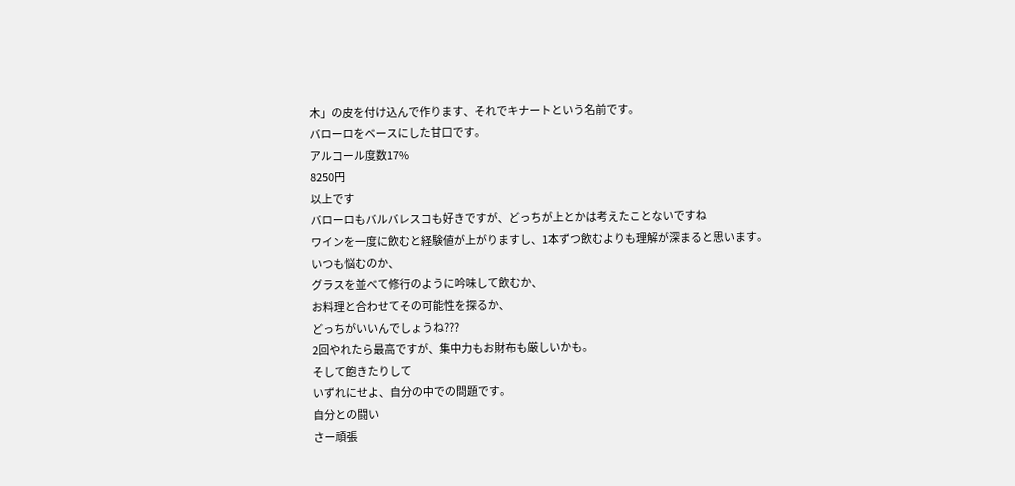木」の皮を付け込んで作ります、それでキナートという名前です。
バローロをベースにした甘口です。
アルコール度数17%
8250円
以上です
バローロもバルバレスコも好きですが、どっちが上とかは考えたことないですね
ワインを一度に飲むと経験値が上がりますし、1本ずつ飲むよりも理解が深まると思います。
いつも悩むのか、
グラスを並べて修行のように吟味して飲むか、
お料理と合わせてその可能性を探るか、
どっちがいいんでしょうね???
2回やれたら最高ですが、集中力もお財布も厳しいかも。
そして飽きたりして
いずれにせよ、自分の中での問題です。
自分との闘い
さー頑張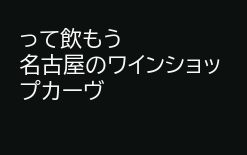って飲もう
名古屋のワインショップカーヴ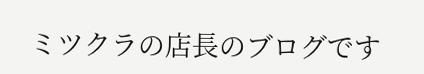ミツクラの店長のブログです